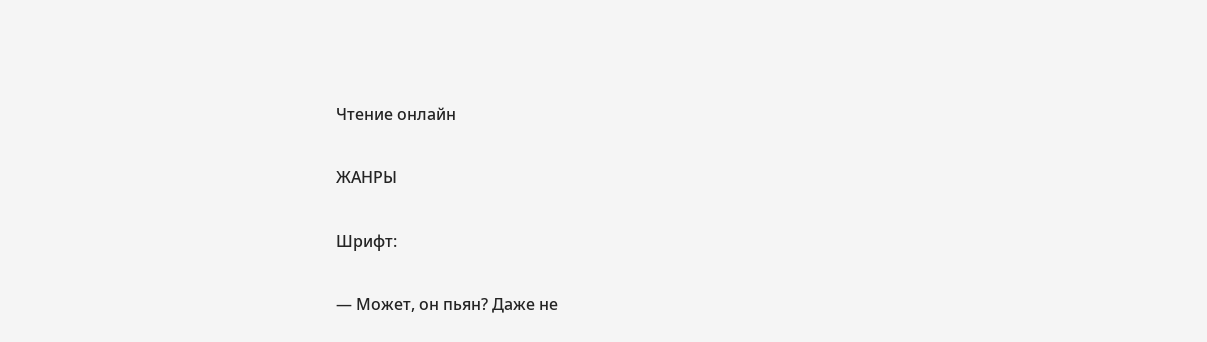Чтение онлайн

ЖАНРЫ

Шрифт:

— Может, он пьян? Даже не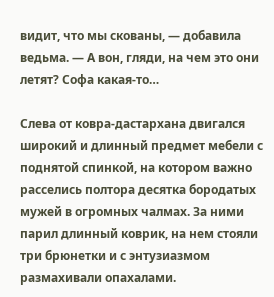видит, что мы скованы, — добавила ведьма. — А вон, гляди, на чем это они летят? Софа какая-то…

Слева от ковра-дастархана двигался широкий и длинный предмет мебели с поднятой спинкой, на котором важно расселись полтора десятка бородатых мужей в огромных чалмах. За ними парил длинный коврик, на нем стояли три брюнетки и с энтузиазмом размахивали опахалами.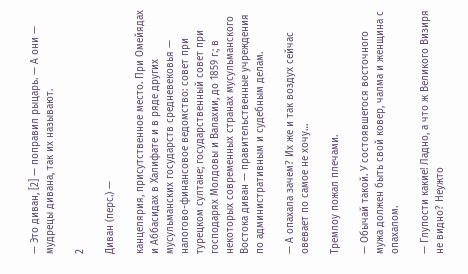— Это диван, [2] — поправил рыцарь. — А они — мудрецы дивана, так их называют.

2

Диван (перс.) —

канцелярия, присутственное место. При Омейядах и Аббасидах в Халифате и в ряде других мусульманских государств средневековья — налогово-финансовое ведомство: совет при турецком султане; государственный совет при господарях Молдовы и Валахии, до 1859 г.; в некоторых современных странах мусульманского Востока диван — правительственные учреждения по административным и судебным делам.

— А опахала зачем? Их же и так воздух сейчас овевает по самое не хочу…

Тремлоу пожал плечами.

— Обычай такой. У состоявшегося восточного мужа должен быть свой ковер, чалма и женщина с опахалом.

— Глупости какие! Ладно, а что ж Великого Визиря не видно? Неужто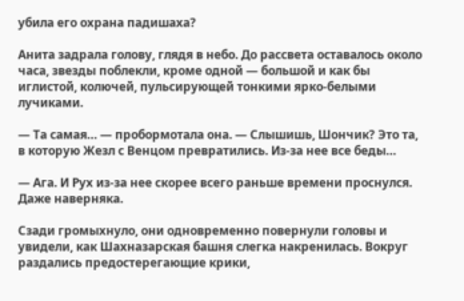убила его охрана падишаха?

Анита задрала голову, глядя в небо. До рассвета оставалось около часа, звезды поблекли, кроме одной — большой и как бы иглистой, колючей, пульсирующей тонкими ярко-белыми лучиками.

— Та самая… — пробормотала она. — Слышишь, Шончик? Это та, в которую Жезл с Венцом превратились. Из-за нее все беды…

— Ага. И Рух из-за нее скорее всего раньше времени проснулся. Даже наверняка.

Сзади громыхнуло, они одновременно повернули головы и увидели, как Шахназарская башня слегка накренилась. Вокруг раздались предостерегающие крики,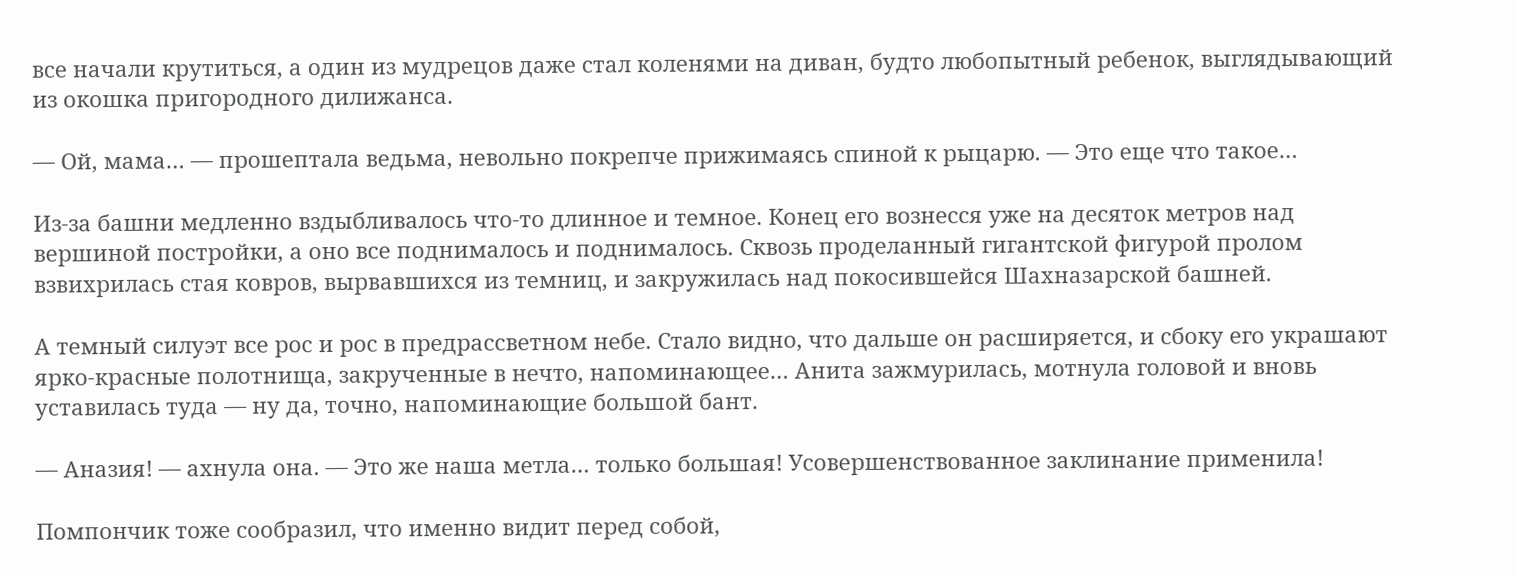все начали крутиться, а один из мудрецов даже стал коленями на диван, будто любопытный ребенок, выглядывающий из окошка пригородного дилижанса.

— Ой, мама… — прошептала ведьма, невольно покрепче прижимаясь спиной к рыцарю. — Это еще что такое…

Из-за башни медленно вздыбливалось что-то длинное и темное. Конец его вознесся уже на десяток метров над вершиной постройки, а оно все поднималось и поднималось. Сквозь проделанный гигантской фигурой пролом взвихрилась стая ковров, вырвавшихся из темниц, и закружилась над покосившейся Шахназарской башней.

А темный силуэт все рос и рос в предрассветном небе. Стало видно, что дальше он расширяется, и сбоку его украшают ярко-красные полотнища, закрученные в нечто, напоминающее… Анита зажмурилась, мотнула головой и вновь уставилась туда — ну да, точно, напоминающие большой бант.

— Аназия! — ахнула она. — Это же наша метла… только большая! Усовершенствованное заклинание применила!

Помпончик тоже сообразил, что именно видит перед собой,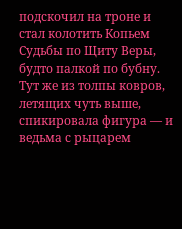подскочил на троне и стал колотить Копьем Судьбы по Щиту Веры, будто палкой по бубну. Тут же из толпы ковров, летящих чуть выше, спикировала фигура — и ведьма с рыцарем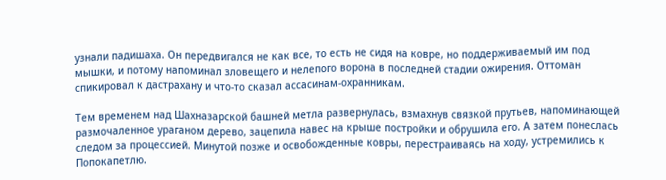узнали падишаха. Он передвигался не как все, то есть не сидя на ковре, но поддерживаемый им под мышки, и потому напоминал зловещего и нелепого ворона в последней стадии ожирения. Оттоман спикировал к дастрахану и что-то сказал ассасинам-охранникам.

Тем временем над Шахназарской башней метла развернулась, взмахнув связкой прутьев, напоминающей размочаленное ураганом дерево, зацепила навес на крыше постройки и обрушила его. А затем понеслась следом за процессией. Минутой позже и освобожденные ковры, перестраиваясь на ходу, устремились к Попокапетлю.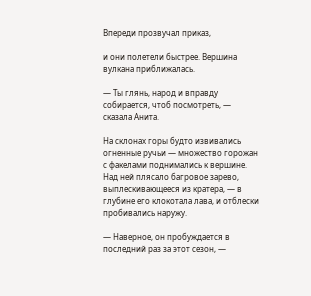Впереди прозвучал приказ,

и они полетели быстрее. Вершина вулкана приближалась.

— Ты глянь, народ и вправду собирается, чтоб посмотреть, — сказала Анита.

На склонах горы будто извивались огненные ручьи — множество горожан с факелами поднимались к вершине. Над ней плясало багровое зарево, выплескивающееся из кратера, — в глубине его клокотала лава, и отблески пробивались наружу.

— Наверное, он пробуждается в последний раз за этот сезон, —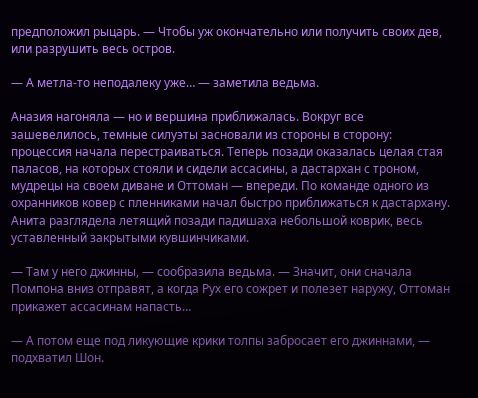предположил рыцарь. — Чтобы уж окончательно или получить своих дев, или разрушить весь остров.

— А метла-то неподалеку уже… — заметила ведьма.

Аназия нагоняла — но и вершина приближалась. Вокруг все зашевелилось, темные силуэты засновали из стороны в сторону: процессия начала перестраиваться. Теперь позади оказалась целая стая паласов, на которых стояли и сидели ассасины, а дастархан с троном, мудрецы на своем диване и Оттоман — впереди. По команде одного из охранников ковер с пленниками начал быстро приближаться к дастархану. Анита разглядела летящий позади падишаха небольшой коврик, весь уставленный закрытыми кувшинчиками.

— Там у него джинны, — сообразила ведьма. — Значит, они сначала Помпона вниз отправят, а когда Рух его сожрет и полезет наружу, Оттоман прикажет ассасинам напасть…

— А потом еще под ликующие крики толпы забросает его джиннами, — подхватил Шон.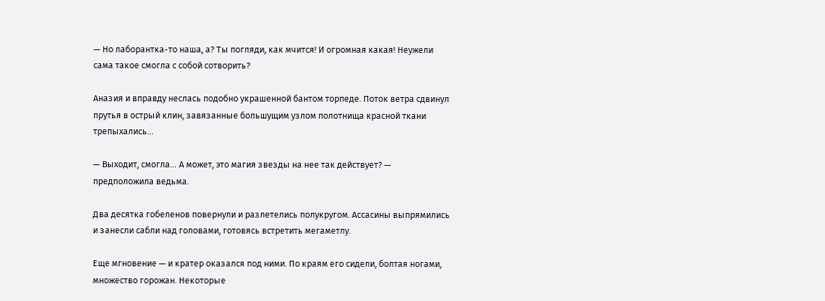— Но лаборантка-то наша, а? Ты погляди, как мчится! И огромная какая! Неужели сама такое смогла с собой сотворить?

Аназия и вправду неслась подобно украшенной бантом торпеде. Поток ветра сдвинул прутья в острый клин, завязанные большущим узлом полотнища красной ткани трепыхались…

— Выходит, смогла… А может, это магия звезды на нее так действует? — предположила ведьма.

Два десятка гобеленов повернули и разлетелись полукругом. Ассасины выпрямились и занесли сабли над головами, готовясь встретить мегаметлу.

Еще мгновение — и кратер оказался под ними. По краям его сидели, болтая ногами, множество горожан. Некоторые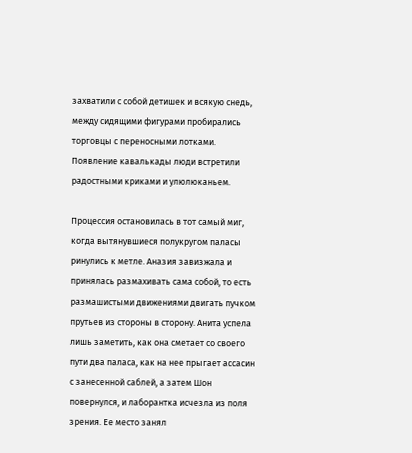захватили с собой детишек и всякую снедь, между сидящими фигурами пробирались торговцы с переносными лотками. Появление кавалькады люди встретили радостными криками и улюлюканьем.

Процессия остановилась в тот самый миг, когда вытянувшиеся полукругом паласы ринулись к метле. Аназия завизжала и принялась размахивать сама собой, то есть размашистыми движениями двигать пучком прутьев из стороны в сторону. Анита успела лишь заметить, как она сметает со своего пути два паласа, как на нее прыгает ассасин с занесенной саблей, а затем Шон повернулся, и лаборантка исчезла из поля зрения. Ее место занял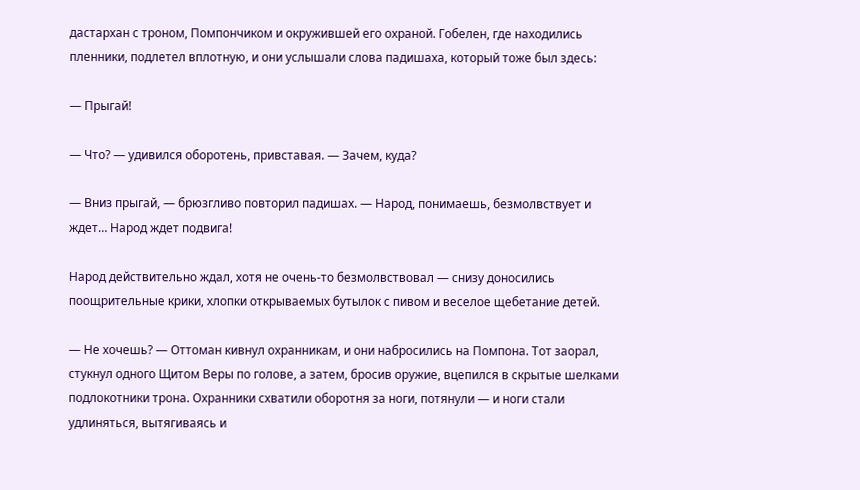дастархан с троном, Помпончиком и окружившей его охраной. Гобелен, где находились пленники, подлетел вплотную, и они услышали слова падишаха, который тоже был здесь:

— Прыгай!

— Что? — удивился оборотень, привставая. — Зачем, куда?

— Вниз прыгай, — брюзгливо повторил падишах. — Народ, понимаешь, безмолвствует и ждет… Народ ждет подвига!

Народ действительно ждал, хотя не очень-то безмолвствовал — снизу доносились поощрительные крики, хлопки открываемых бутылок с пивом и веселое щебетание детей.

— Не хочешь? — Оттоман кивнул охранникам, и они набросились на Помпона. Тот заорал, стукнул одного Щитом Веры по голове, а затем, бросив оружие, вцепился в скрытые шелками подлокотники трона. Охранники схватили оборотня за ноги, потянули — и ноги стали удлиняться, вытягиваясь и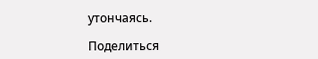утончаясь.

Поделиться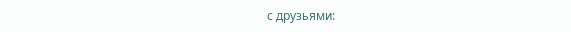с друзьями: